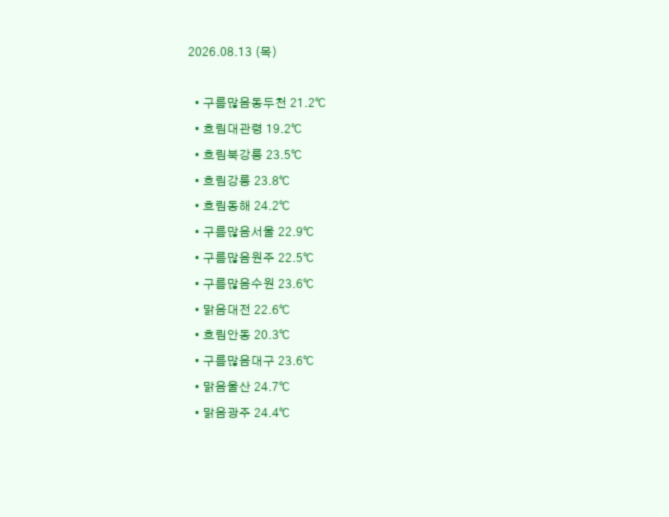2026.08.13 (목)

  • 구름많음동두천 21.2℃
  • 흐림대관령 19.2℃
  • 흐림북강릉 23.5℃
  • 흐림강릉 23.8℃
  • 흐림동해 24.2℃
  • 구름많음서울 22.9℃
  • 구름많음원주 22.5℃
  • 구름많음수원 23.6℃
  • 맑음대전 22.6℃
  • 흐림안동 20.3℃
  • 구름많음대구 23.6℃
  • 맑음울산 24.7℃
  • 맑음광주 24.4℃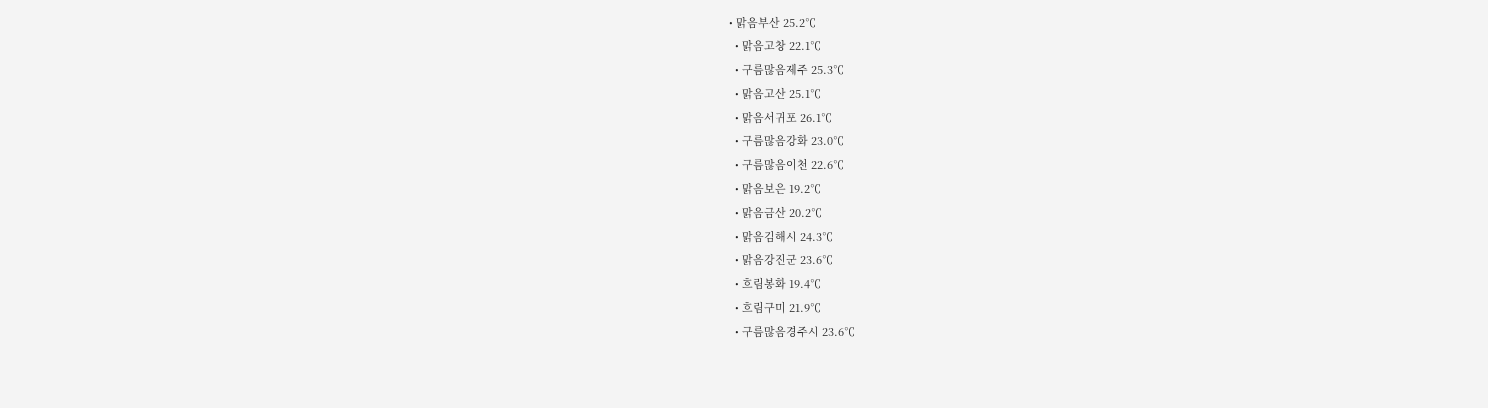• 맑음부산 25.2℃
  • 맑음고창 22.1℃
  • 구름많음제주 25.3℃
  • 맑음고산 25.1℃
  • 맑음서귀포 26.1℃
  • 구름많음강화 23.0℃
  • 구름많음이천 22.6℃
  • 맑음보은 19.2℃
  • 맑음금산 20.2℃
  • 맑음김해시 24.3℃
  • 맑음강진군 23.6℃
  • 흐림봉화 19.4℃
  • 흐림구미 21.9℃
  • 구름많음경주시 23.6℃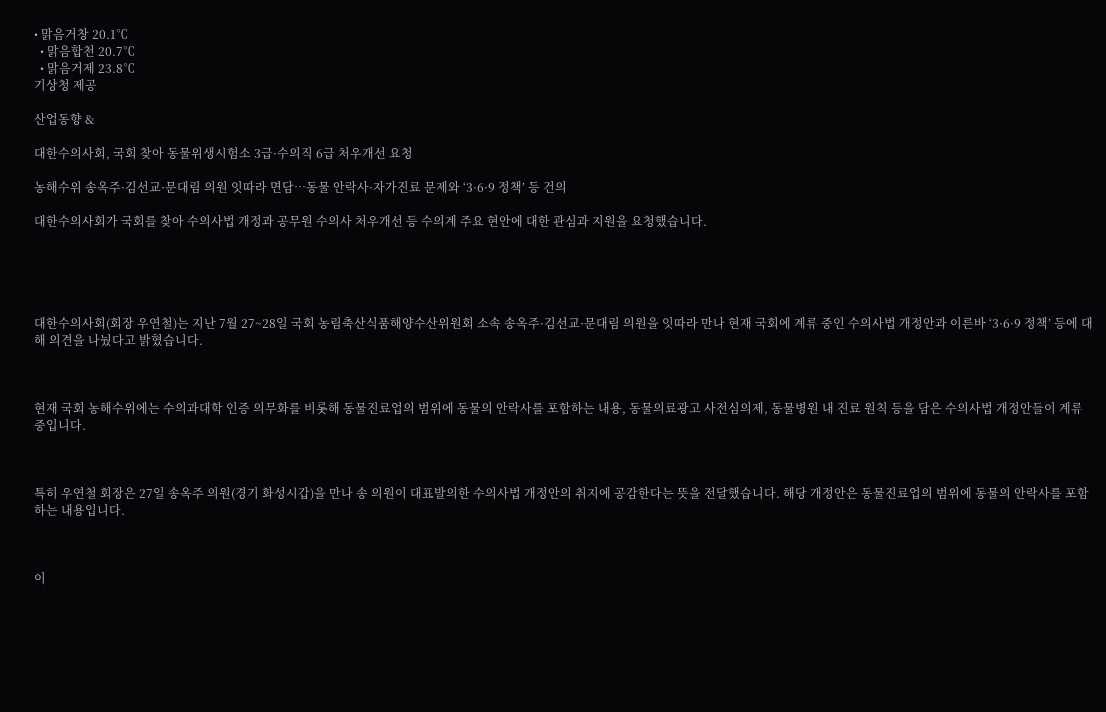• 맑음거창 20.1℃
  • 맑음합천 20.7℃
  • 맑음거제 23.8℃
기상청 제공

산업동향 &

대한수의사회, 국회 찾아 동물위생시험소 3급·수의직 6급 처우개선 요청

농해수위 송옥주·김선교·문대림 의원 잇따라 면담…동물 안락사·자가진료 문제와 ‘3·6·9 정책’ 등 건의

대한수의사회가 국회를 찾아 수의사법 개정과 공무원 수의사 처우개선 등 수의계 주요 현안에 대한 관심과 지원을 요청했습니다.





대한수의사회(회장 우연철)는 지난 7월 27~28일 국회 농림축산식품해양수산위원회 소속 송옥주·김선교·문대림 의원을 잇따라 만나 현재 국회에 계류 중인 수의사법 개정안과 이른바 ‘3·6·9 정책’ 등에 대해 의견을 나눴다고 밝혔습니다.



현재 국회 농해수위에는 수의과대학 인증 의무화를 비롯해 동물진료업의 범위에 동물의 안락사를 포함하는 내용, 동물의료광고 사전심의제, 동물병원 내 진료 원칙 등을 담은 수의사법 개정안들이 계류 중입니다.



특히 우연철 회장은 27일 송옥주 의원(경기 화성시갑)을 만나 송 의원이 대표발의한 수의사법 개정안의 취지에 공감한다는 뜻을 전달했습니다. 해당 개정안은 동물진료업의 범위에 동물의 안락사를 포함하는 내용입니다.



이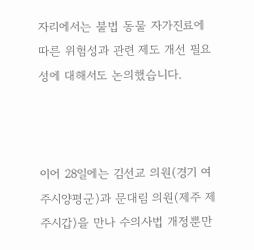자리에서는 불법 동물 자가진료에 따른 위험성과 관련 제도 개선 필요성에 대해서도 논의했습니다.



이어 28일에는 김선교 의원(경기 여주시양평군)과 문대림 의원(제주 제주시갑)을 만나 수의사법 개정뿐만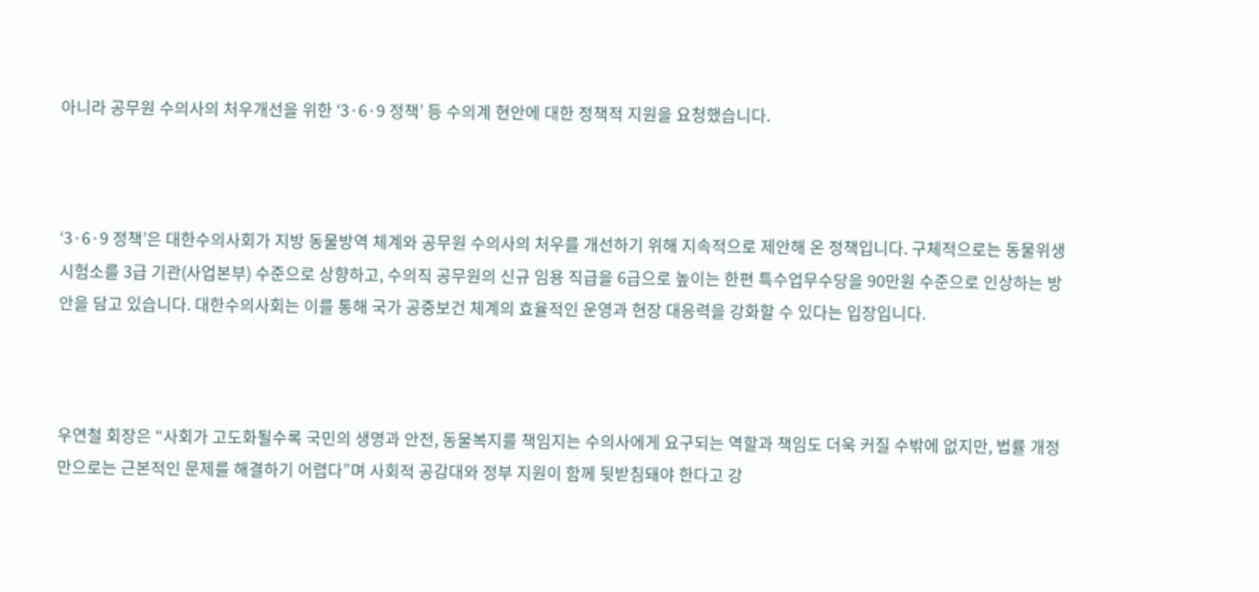아니라 공무원 수의사의 처우개선을 위한 ‘3·6·9 정책’ 등 수의계 현안에 대한 정책적 지원을 요청했습니다.



‘3·6·9 정책’은 대한수의사회가 지방 동물방역 체계와 공무원 수의사의 처우를 개선하기 위해 지속적으로 제안해 온 정책입니다. 구체적으로는 동물위생시험소를 3급 기관(사업본부) 수준으로 상향하고, 수의직 공무원의 신규 임용 직급을 6급으로 높이는 한편 특수업무수당을 90만원 수준으로 인상하는 방안을 담고 있습니다. 대한수의사회는 이를 통해 국가 공중보건 체계의 효율적인 운영과 현장 대응력을 강화할 수 있다는 입장입니다.



우연철 회장은 “사회가 고도화될수록 국민의 생명과 안전, 동물복지를 책임지는 수의사에게 요구되는 역할과 책임도 더욱 커질 수밖에 없지만, 법률 개정만으로는 근본적인 문제를 해결하기 어렵다”며 사회적 공감대와 정부 지원이 함께 뒷받침돼야 한다고 강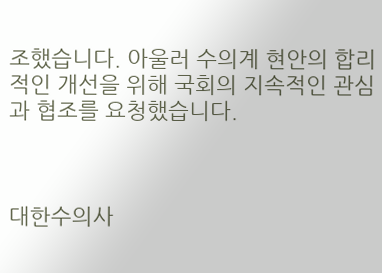조했습니다. 아울러 수의계 현안의 합리적인 개선을 위해 국회의 지속적인 관심과 협조를 요청했습니다.



대한수의사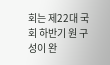회는 제22대 국회 하반기 원 구성이 완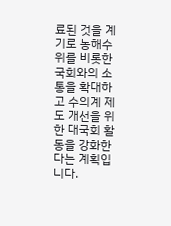료된 것을 계기로 농해수위를 비롯한 국회와의 소통을 확대하고 수의계 제도 개선을 위한 대국회 활동을 강화한다는 계획입니다.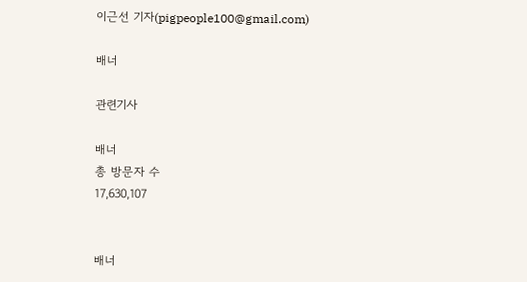이근선 기자(pigpeople100@gmail.com)

배너

관련기사

배너
총 방문자 수
17,630,107


배너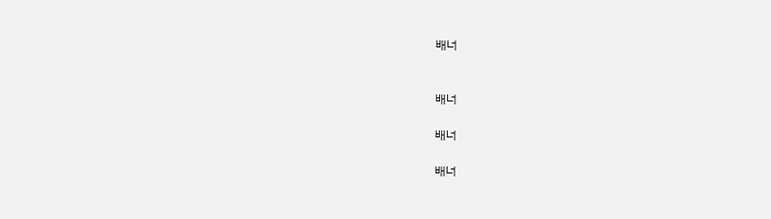배너


배너

배너

배너